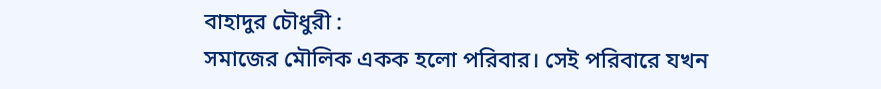বাহাদুর চৌধুরী :
সমাজের মৌলিক একক হলো পরিবার। সেই পরিবারে যখন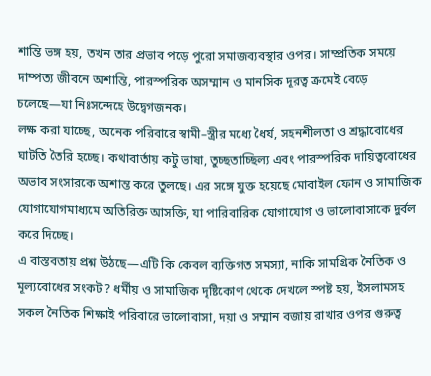শান্তি ভঙ্গ হয়, তখন তার প্রভাব পড়ে পুরো সমাজব্যবস্থার ওপর। সাম্প্রতিক সময়ে দাম্পত্য জীবনে অশান্তি, পারস্পরিক অসম্মান ও মানসিক দূরত্ব ক্রমেই বেড়ে চলেছে—যা নিঃসন্দেহে উদ্বেগজনক।
লক্ষ করা যাচ্ছে, অনেক পরিবারে স্বামী–স্ত্রীর মধ্যে ধৈর্য, সহনশীলতা ও শ্রদ্ধাবোধের ঘাটতি তৈরি হচ্ছে। কথাবার্তায় কটু ভাষা, তুচ্ছতাচ্ছিল্য এবং পারস্পরিক দায়িত্ববোধের অভাব সংসারকে অশান্ত করে তুলছে। এর সঙ্গে যুক্ত হয়েছে মোবাইল ফোন ও সামাজিক যোগাযোগমাধ্যমে অতিরিক্ত আসক্তি, যা পারিবারিক যোগাযোগ ও ভালোবাসাকে দুর্বল করে দিচ্ছে।
এ বাস্তবতায় প্রশ্ন উঠছে—এটি কি কেবল ব্যক্তিগত সমস্যা, নাকি সামগ্রিক নৈতিক ও মূল্যবোধের সংকট? ধর্মীয় ও সামাজিক দৃষ্টিকোণ থেকে দেখলে স্পষ্ট হয়, ইসলামসহ সকল নৈতিক শিক্ষাই পরিবারে ভালোবাসা, দয়া ও সম্মান বজায় রাখার ওপর গুরুত্ব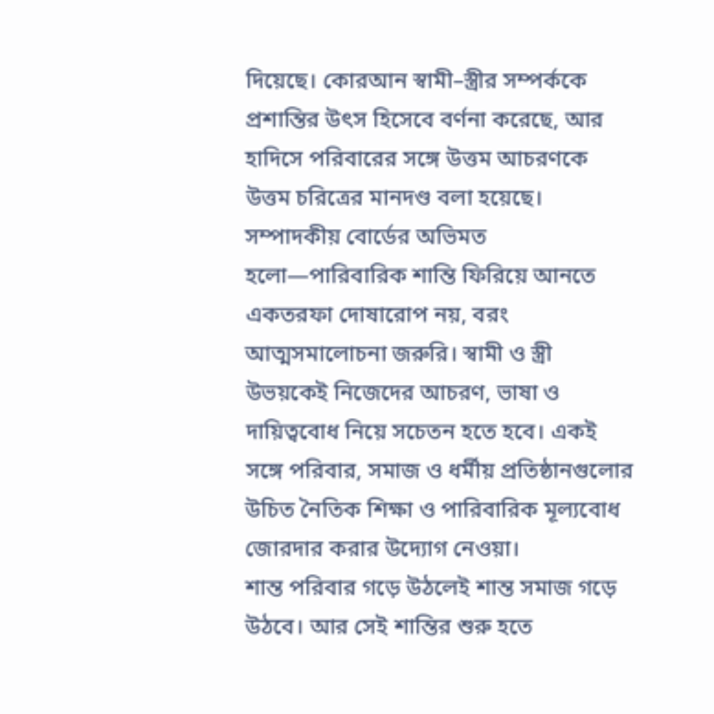দিয়েছে। কোরআন স্বামী–স্ত্রীর সম্পর্ককে প্রশান্তির উৎস হিসেবে বর্ণনা করেছে, আর হাদিসে পরিবারের সঙ্গে উত্তম আচরণকে উত্তম চরিত্রের মানদণ্ড বলা হয়েছে।
সম্পাদকীয় বোর্ডের অভিমত হলো—পারিবারিক শান্তি ফিরিয়ে আনতে একতরফা দোষারোপ নয়, বরং আত্মসমালোচনা জরুরি। স্বামী ও স্ত্রী উভয়কেই নিজেদের আচরণ, ভাষা ও দায়িত্ববোধ নিয়ে সচেতন হতে হবে। একই সঙ্গে পরিবার, সমাজ ও ধর্মীয় প্রতিষ্ঠানগুলোর উচিত নৈতিক শিক্ষা ও পারিবারিক মূল্যবোধ জোরদার করার উদ্যোগ নেওয়া।
শান্ত পরিবার গড়ে উঠলেই শান্ত সমাজ গড়ে উঠবে। আর সেই শান্তির শুরু হতে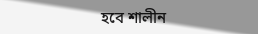হবে শালীন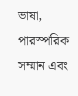ভাষা, পারস্পরিক সম্মান এবং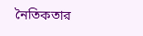নৈতিকতার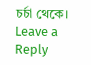চর্চা থেকে।
Leave a Reply